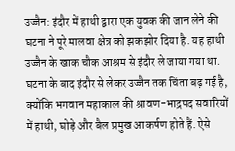उज्जैन: इंदौर में हाथी द्वारा एक युवक की जान लेने की घटना ने पूरे मालवा क्षेत्र को झकझोर दिया है. यह हाथी उज्जैन के खाक चौक आश्रम से इंदौर ले जाया गया था. घटना के बाद इंदौर से लेकर उज्जैन तक चिंता बढ़ गई है, क्योंकि भगवान महाकाल की श्रावण-भाद्रपद सवारियों में हाथी, घोड़े और बैल प्रमुख आकर्षण होते हैं. ऐसे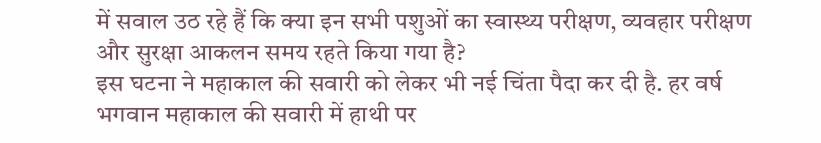में सवाल उठ रहे हैं कि क्या इन सभी पशुओं का स्वास्थ्य परीक्षण, व्यवहार परीक्षण और सुरक्षा आकलन समय रहते किया गया है?
इस घटना ने महाकाल की सवारी को लेकर भी नई चिंता पैदा कर दी है. हर वर्ष भगवान महाकाल की सवारी में हाथी पर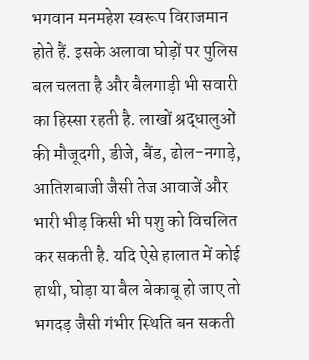भगवान मनमहेश स्वरूप विराजमान होते हैं. इसके अलावा घोड़ों पर पुलिस बल चलता है और बैलगाड़ी भी सवारी का हिस्सा रहती है. लाखों श्रद्धालुओं की मौजूदगी, डीजे, बैंड, ढोल-नगाड़े, आतिशबाजी जैसी तेज आवाजें और भारी भीड़ किसी भी पशु को विचलित कर सकती है. यदि ऐसे हालात में कोई हाथी, घोड़ा या बैल बेकाबू हो जाए तो भगदड़ जैसी गंभीर स्थिति बन सकती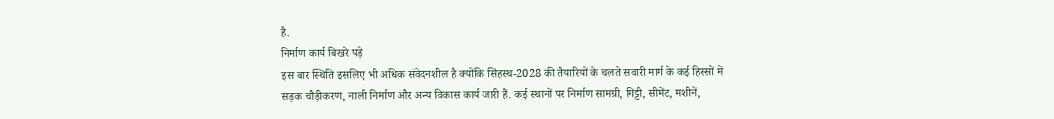है.
निर्माण कार्य बिखरे पड़े
इस बार स्थिति इसलिए भी अधिक संवेदनशील है क्योंकि सिंहस्थ-2028 की तैयारियों के चलते सवारी मार्ग के कई हिस्सों में सड़क चौड़ीकरण, नाली निर्माण और अन्य विकास कार्य जारी हैं. कई स्थानों पर निर्माण सामग्री, गिट्टी, सीमेंट, मशीनें,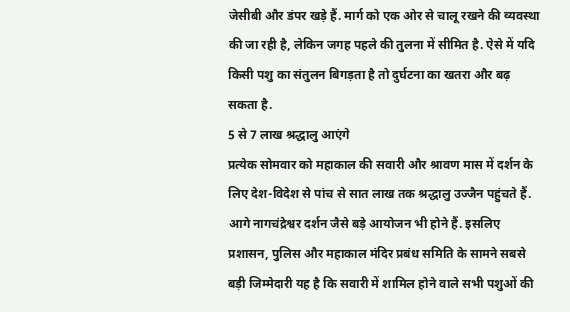जेसीबी और डंपर खड़े हैं. मार्ग को एक ओर से चालू रखने की व्यवस्था की जा रही है, लेकिन जगह पहले की तुलना में सीमित है. ऐसे में यदि किसी पशु का संतुलन बिगड़ता है तो दुर्घटना का खतरा और बढ़ सकता है.
5 से 7 लाख श्रद्धालु आएंगे
प्रत्येक सोमवार को महाकाल की सवारी और श्रावण मास में दर्शन के लिए देश-विदेश से पांच से सात लाख तक श्रद्धालु उज्जैन पहुंचते हैं. आगे नागचंद्रेश्वर दर्शन जैसे बड़े आयोजन भी होने हैं. इसलिए प्रशासन, पुलिस और महाकाल मंदिर प्रबंध समिति के सामने सबसे बड़ी जिम्मेदारी यह है कि सवारी में शामिल होने वाले सभी पशुओं की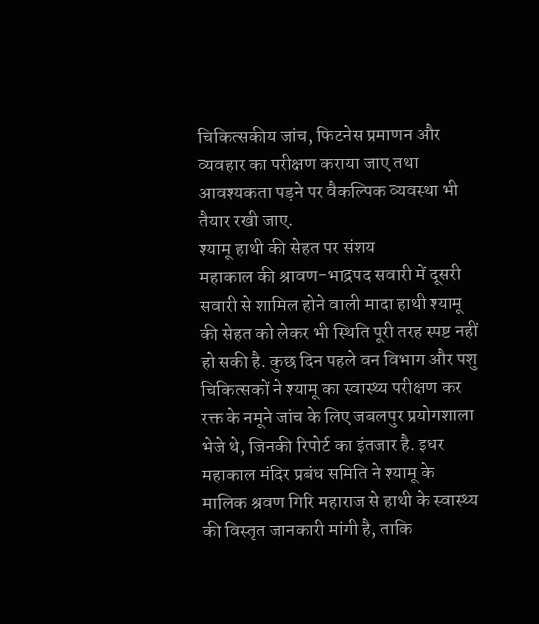चिकित्सकीय जांच, फिटनेस प्रमाणन और व्यवहार का परीक्षण कराया जाए तथा आवश्यकता पड़ने पर वैकल्पिक व्यवस्था भी तैयार रखी जाए.
श्यामू हाथी की सेहत पर संशय
महाकाल की श्रावण-भाद्रपद सवारी में दूसरी सवारी से शामिल होने वाली मादा हाथी श्यामू की सेहत को लेकर भी स्थिति पूरी तरह स्पष्ट नहीं हो सकी है. कुछ दिन पहले वन विभाग और पशु चिकित्सकों ने श्यामू का स्वास्थ्य परीक्षण कर रक्त के नमूने जांच के लिए जबलपुर प्रयोगशाला भेजे थे, जिनकी रिपोर्ट का इंतजार है. इधर महाकाल मंदिर प्रबंध समिति ने श्यामू के मालिक श्रवण गिरि महाराज से हाथी के स्वास्थ्य की विस्तृत जानकारी मांगी है, ताकि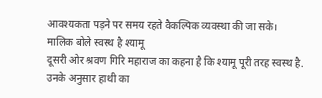आवश्यकता पड़ने पर समय रहते वैकल्पिक व्यवस्था की जा सके।
मालिक बोले स्वस्थ है श्यामू
दूसरी ओर श्रवण गिरि महाराज का कहना है कि श्यामू पूरी तरह स्वस्थ है. उनके अनुसार हाथी का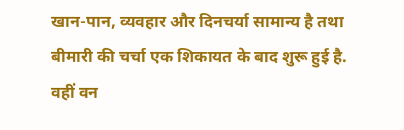खान-पान, व्यवहार और दिनचर्या सामान्य है तथा बीमारी की चर्चा एक शिकायत के बाद शुरू हुई है. वहीं वन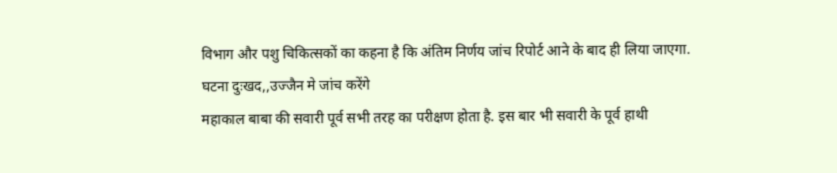विभाग और पशु चिकित्सकों का कहना है कि अंतिम निर्णय जांच रिपोर्ट आने के बाद ही लिया जाएगा.
घटना दुःखद,,उज्जैन मे जांच करेंगे
महाकाल बाबा की सवारी पूर्व सभी तरह का परीक्षण होता है. इस बार भी सवारी के पूर्व हाथी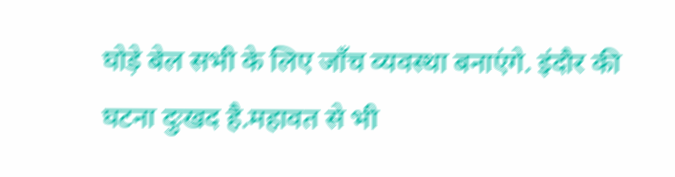घोड़े बेल सभी के लिए जाँच व्यवस्था बनाएंगे. इंदौर की घटना दुःखद है.महावत से भी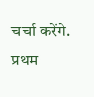चर्चा करेंगे.
प्रथम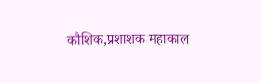कौशिक,प्रशाशक महाकाल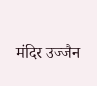मंदिर उज्जैन